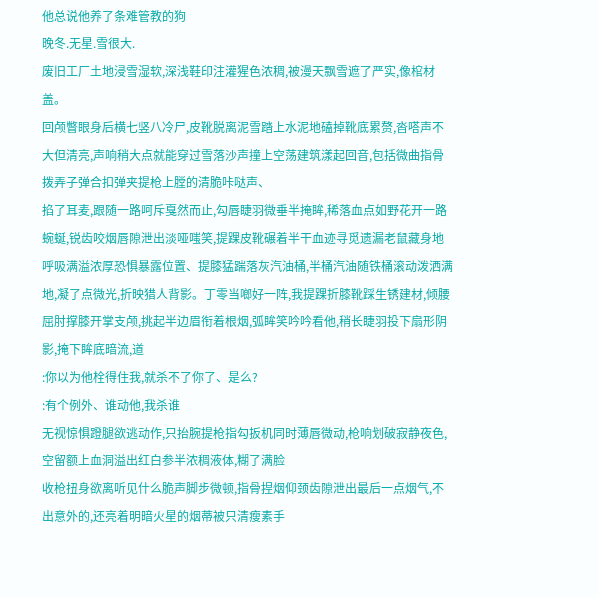他总说他养了条难管教的狗
晚冬.无星.雪很大.
废旧工厂土地浸雪湿软,深浅鞋印注灌猩色浓稠,被漫天飘雪遮了严实,像棺材盖。
回颅瞥眼身后横七竖八冷尸,皮靴脱离泥雪踏上水泥地磕掉靴底累赘,沓嗒声不大但清亮,声响稍大点就能穿过雪落沙声撞上空荡建筑漾起回音,包括微曲指骨拨弄子弹合扣弹夹提枪上膛的清脆咔哒声、
掐了耳麦,跟随一路呵斥戛然而止,勾唇睫羽微垂半掩眸,稀落血点如野花开一路蜿蜒,锐齿咬烟唇隙泄出淡哑嗤笑,提踝皮靴碾着半干血迹寻觅遗漏老鼠藏身地
呼吸满溢浓厚恐惧暴露位置、提膝猛踹落灰汽油桶,半桶汽油随铁桶滚动泼洒满地,凝了点微光,折映猎人背影。丁零当啷好一阵,我提踝折膝靴踩生锈建材,倾腰屈肘撑膝开掌支颅,挑起半边眉衔着根烟,弧眸笑吟吟看他,稍长睫羽投下扇形阴影,掩下眸底暗流,道
:你以为他栓得住我,就杀不了你了、是么?
:有个例外、谁动他,我杀谁
无视惊惧蹬腿欲逃动作,只抬腕提枪指勾扳机同时薄唇微动,枪响划破寂静夜色,空留额上血洞溢出红白参半浓稠液体,糊了满脸
收枪扭身欲离听见什么脆声脚步微顿,指骨捏烟仰颈齿隙泄出最后一点烟气,不出意外的,还亮着明暗火星的烟蒂被只清瘦素手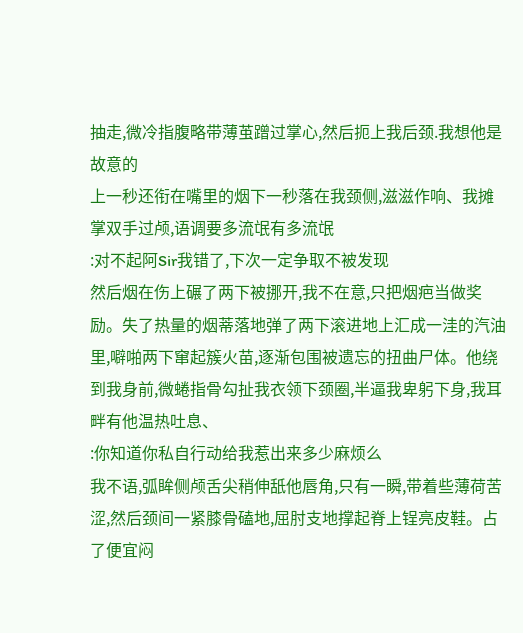抽走,微冷指腹略带薄茧蹭过掌心,然后扼上我后颈.我想他是故意的
上一秒还衔在嘴里的烟下一秒落在我颈侧,滋滋作响、我摊掌双手过颅,语调要多流氓有多流氓
:对不起阿Sir我错了,下次一定争取不被发现
然后烟在伤上碾了两下被挪开,我不在意,只把烟疤当做奖励。失了热量的烟蒂落地弹了两下滚进地上汇成一洼的汽油里,噼啪两下窜起簇火苗,逐渐包围被遗忘的扭曲尸体。他绕到我身前,微蜷指骨勾扯我衣领下颈圈,半逼我卑躬下身,我耳畔有他温热吐息、
:你知道你私自行动给我惹出来多少麻烦么
我不语,弧眸侧颅舌尖稍伸舐他唇角,只有一瞬,带着些薄荷苦涩,然后颈间一紧膝骨磕地,屈肘支地撑起脊上锃亮皮鞋。占了便宜闷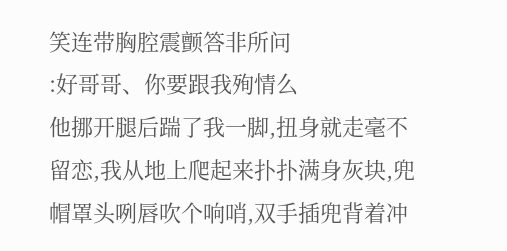笑连带胸腔震颤答非所问
:好哥哥、你要跟我殉情么
他挪开腿后踹了我一脚,扭身就走毫不留恋,我从地上爬起来扑扑满身灰块,兜帽罩头咧唇吹个响哨,双手插兜背着冲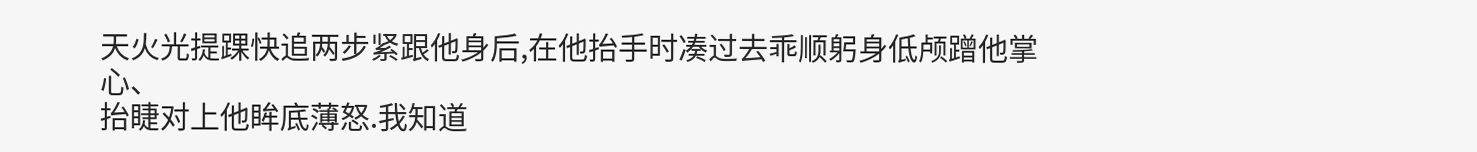天火光提踝快追两步紧跟他身后,在他抬手时凑过去乖顺躬身低颅蹭他掌心、
抬睫对上他眸底薄怒.我知道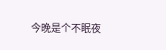今晚是个不眠夜